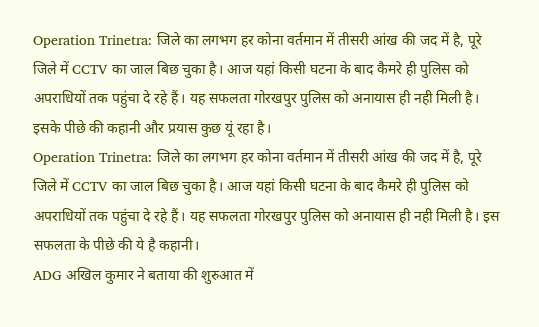Operation Trinetra: जिले का लगभग हर कोना वर्तमान में तीसरी आंख की जद में है, पूरे जिले में CCTV का जाल बिछ चुका है। आज यहां किसी घटना के बाद कैमरे ही पुलिस को अपराधियों तक पहुंचा दे रहे हैं। यह सफलता गोरखपुर पुलिस को अनायास ही नही मिली है। इसके पीछे की कहानी और प्रयास कुछ यूं रहा है।
Operation Trinetra: जिले का लगभग हर कोना वर्तमान में तीसरी आंख की जद में है, पूरे जिले में CCTV का जाल बिछ चुका है। आज यहां किसी घटना के बाद कैमरे ही पुलिस को अपराधियों तक पहुंचा दे रहे हैं। यह सफलता गोरखपुर पुलिस को अनायास ही नही मिली है। इस सफलता के पीछे की ये है कहानी।
ADG अखिल कुमार ने बताया की शुरुआत में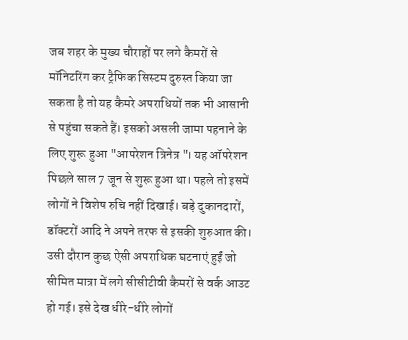जब शहर के मुख्य चौराहों पर लगे कैमरों से मॉनिटरिंग कर ट्रैफिक सिस्टम दुरुस्त किया जा सकता है तो यह कैमरे अपराधियों तक भी आसानी से पहुंचा सकते हैं। इसको असली जामा पहनाने के लिए शुरू हुआ "आपरेशन त्रिनेत्र "। यह ऑपरेशन पिछले साल 7 जून से शुरू हुआ था। पहले तो इसमें लोगों ने विशेष रुचि नहीं दिखाई। बड़े दुकानदारों, डॉक्टरों आदि ने अपने तरफ से इसकी शुरुआत की। उसी दौरान कुछ ऐसी अपराधिक घटनाएं हुईं जो सीमित मात्रा में लगे सीसीटीवी कैमरों से वर्क आउट हो गई। इसे देख धीरे-धीरे लोगों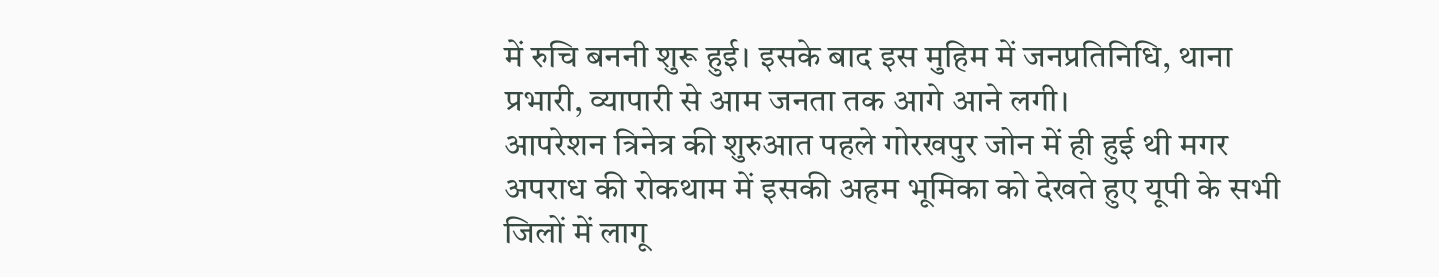में रुचि बननी शुरू हुई। इसके बाद इस मुहिम में जनप्रतिनिधि, थाना प्रभारी, व्यापारी से आम जनता तक आगे आने लगी।
आपरेशन त्रिनेत्र की शुरुआत पहले गोरखपुर जोन में ही हुई थी मगर अपराध की रोकथाम में इसकी अहम भूमिका को देखते हुए यूपी के सभी जिलों में लागू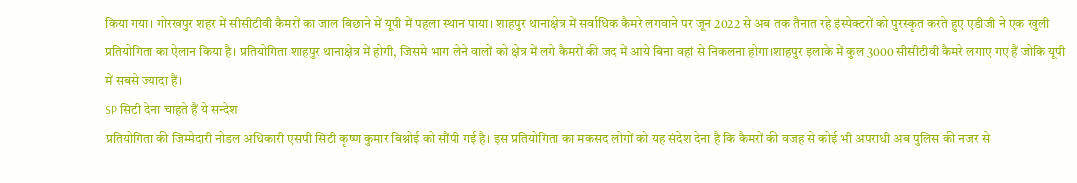किया गया। गोरखपुर शहर में सीसीटीवी कैमरों का जाल बिछाने में यूपी में पहला स्थान पाया। शाहपुर थानाक्षेत्र में सर्वाधिक कैमरे लगवाने पर जून 2022 से अब तक तैनात रहे इंस्पेक्टरों को पुरस्कृत करते हुए एडीजी ने एक खुली प्रतियोगिता का ऐलान किया है। प्रतियोगिता शाहपुर थानाक्षेत्र में होगी, जिसमे भाग लेने वालों को क्षेत्र में लगे कैमरों की जद में आये बिना वहां से निकलना होगा।शाहपुर इलाके में कुल 3000 सीसीटीवी कैमरे लगाए गए हैं जोकि यूपी में सबसे ज्यादा हैं।
SP सिटी देना चाहते हैं ये सन्देश
प्रतियोगिता की जिम्मेदारी नोडल अधिकारी एसपी सिटी कृष्ण कुमार बिश्नोई को सौंपी गई है। इस प्रतियोगिता का मकसद लोगों को यह संदेश देना है कि कैमरों की वजह से कोई भी अपराधी अब पुलिस की नजर से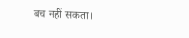बच नहीं सकता।